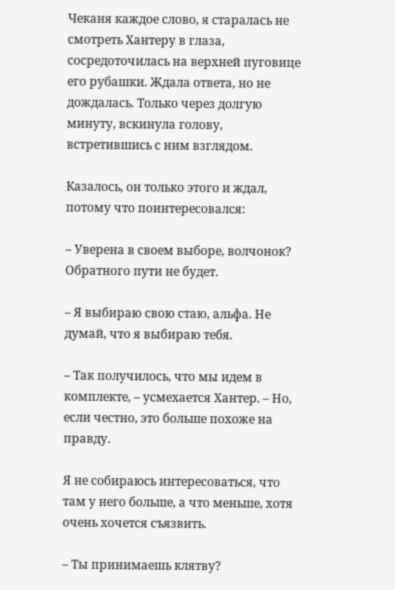Чеканя каждое слово, я старалась не смотреть Хантеру в глаза, сосредоточилась на верхней пуговице его рубашки. Ждала ответа, но не дождалась. Только через долгую минуту, вскинула голову, встретившись с ним взглядом.

Казалось, он только этого и ждал, потому что поинтересовался:

– Уверена в своем выборе, волчонок? Обратного пути не будет.

– Я выбираю свою стаю, альфа. Не думай, что я выбираю тебя.

– Так получилось, что мы идем в комплекте, – усмехается Хантер. – Но, если честно, это больше похоже на правду.

Я не собираюсь интересоваться, что там у него больше, а что меньше, хотя очень хочется съязвить.

– Ты принимаешь клятву?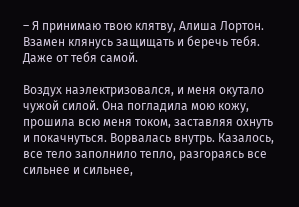– Я принимаю твою клятву, Алиша Лортон. Взамен клянусь защищать и беречь тебя. Даже от тебя самой.

Воздух наэлектризовался, и меня окутало чужой силой. Она погладила мою кожу, прошила всю меня током, заставляя охнуть и покачнуться. Ворвалась внутрь. Казалось, все тело заполнило тепло, разгораясь все сильнее и сильнее,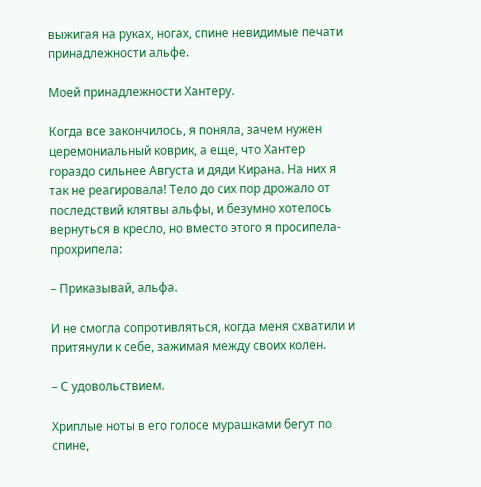выжигая на руках, ногах, спине невидимые печати принадлежности альфе.

Моей принадлежности Хантеру.

Когда все закончилось, я поняла, зачем нужен церемониальный коврик, а еще, что Хантер гораздо сильнее Августа и дяди Кирана. На них я так не реагировала! Тело до сих пор дрожало от последствий клятвы альфы, и безумно хотелось вернуться в кресло, но вместо этого я просипела-прохрипела:

– Приказывай, альфа.

И не смогла сопротивляться, когда меня схватили и притянули к себе, зажимая между своих колен.

– С удовольствием.

Хриплые ноты в его голосе мурашками бегут по спине,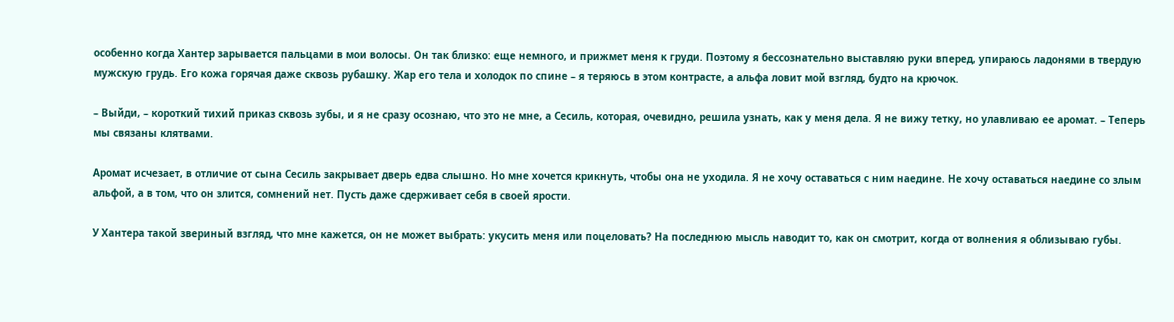особенно когда Хантер зарывается пальцами в мои волосы. Он так близко: еще немного, и прижмет меня к груди. Поэтому я бессознательно выставляю руки вперед, упираюсь ладонями в твердую мужскую грудь. Его кожа горячая даже сквозь рубашку. Жар его тела и холодок по спине – я теряюсь в этом контрасте, а альфа ловит мой взгляд, будто на крючок.

– Выйди, – короткий тихий приказ сквозь зубы, и я не сразу осознаю, что это не мне, а Сесиль, которая, очевидно, решила узнать, как у меня дела. Я не вижу тетку, но улавливаю ее аромат. – Теперь мы связаны клятвами.

Аромат исчезает, в отличие от сына Сесиль закрывает дверь едва слышно. Но мне хочется крикнуть, чтобы она не уходила. Я не хочу оставаться с ним наедине. Не хочу оставаться наедине со злым альфой, а в том, что он злится, сомнений нет. Пусть даже сдерживает себя в своей ярости.

У Хантера такой звериный взгляд, что мне кажется, он не может выбрать: укусить меня или поцеловать? На последнюю мысль наводит то, как он смотрит, когда от волнения я облизываю губы.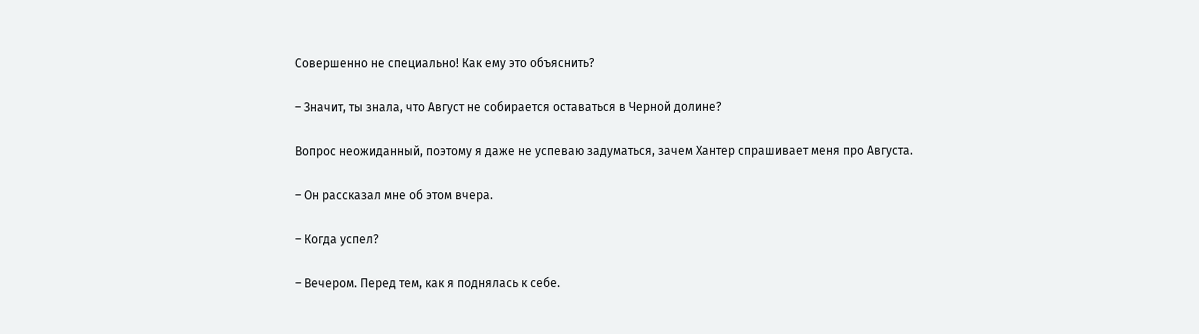Совершенно не специально! Как ему это объяснить?

– Значит, ты знала, что Август не собирается оставаться в Черной долине?

Вопрос неожиданный, поэтому я даже не успеваю задуматься, зачем Хантер спрашивает меня про Августа.

– Он рассказал мне об этом вчера.

– Когда успел?

– Вечером. Перед тем, как я поднялась к себе.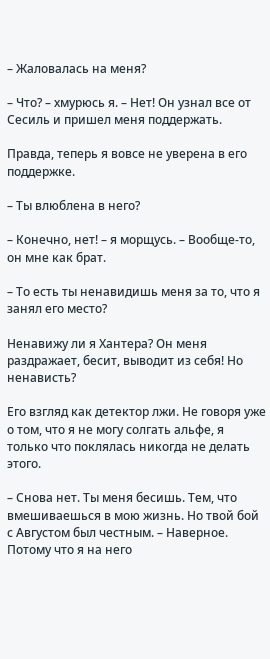– Жаловалась на меня?

– Что? – хмурюсь я. – Нет! Он узнал все от Сесиль и пришел меня поддержать.

Правда, теперь я вовсе не уверена в его поддержке.

– Ты влюблена в него?

– Конечно, нет! – я морщусь. – Вообще-то, он мне как брат.

– То есть ты ненавидишь меня за то, что я занял его место?

Ненавижу ли я Хантера? Он меня раздражает, бесит, выводит из себя! Но ненависть?

Его взгляд как детектор лжи. Не говоря уже о том, что я не могу солгать альфе, я только что поклялась никогда не делать этого.

– Снова нет. Ты меня бесишь. Тем, что вмешиваешься в мою жизнь. Но твой бой с Августом был честным. – Наверное. Потому что я на него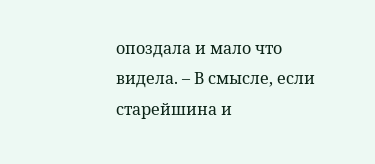опоздала и мало что видела. – В смысле, если старейшина и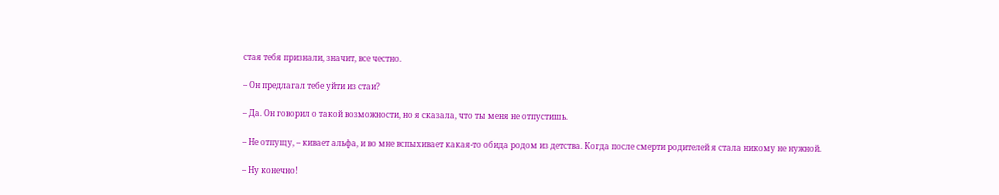стая тебя признали, значит, все честно.

– Он предлагал тебе уйти из стаи?

– Да. Он говорил о такой возможности, но я сказала, что ты меня не отпустишь.

– Не отпущу, – кивает альфа, и во мне вспыхивает какая-то обида родом из детства. Когда после смерти родителей я стала никому не нужной.

– Ну конечно!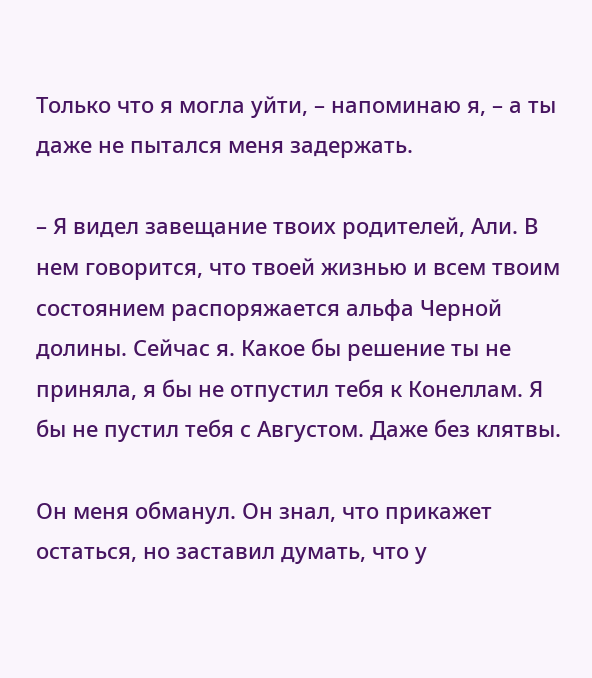Только что я могла уйти, – напоминаю я, – а ты даже не пытался меня задержать.

– Я видел завещание твоих родителей, Али. В нем говорится, что твоей жизнью и всем твоим состоянием распоряжается альфа Черной долины. Сейчас я. Какое бы решение ты не приняла, я бы не отпустил тебя к Конеллам. Я бы не пустил тебя с Августом. Даже без клятвы.

Он меня обманул. Он знал, что прикажет остаться, но заставил думать, что у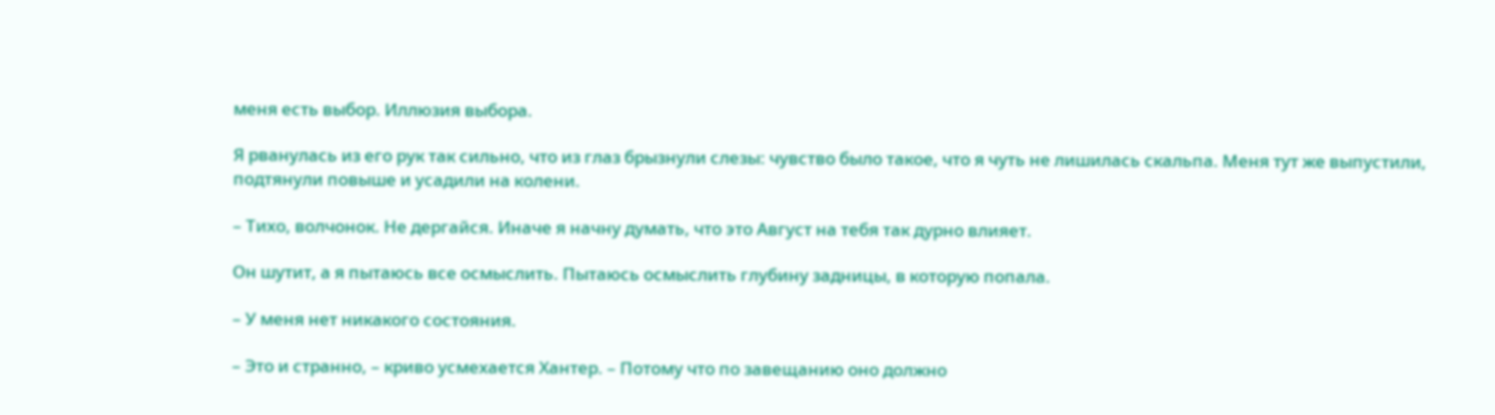меня есть выбор. Иллюзия выбора.

Я рванулась из его рук так сильно, что из глаз брызнули слезы: чувство было такое, что я чуть не лишилась скальпа. Меня тут же выпустили, подтянули повыше и усадили на колени.

– Тихо, волчонок. Не дергайся. Иначе я начну думать, что это Август на тебя так дурно влияет.

Он шутит, а я пытаюсь все осмыслить. Пытаюсь осмыслить глубину задницы, в которую попала.

– У меня нет никакого состояния.

– Это и странно, – криво усмехается Хантер. – Потому что по завещанию оно должно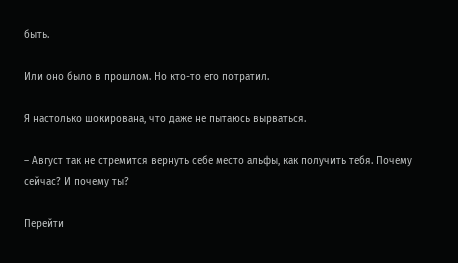быть.

Или оно было в прошлом. Но кто-то его потратил.

Я настолько шокирована, что даже не пытаюсь вырваться.

– Август так не стремится вернуть себе место альфы, как получить тебя. Почему сейчас? И почему ты?

Перейти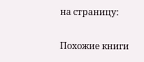на страницу:

Похожие книги